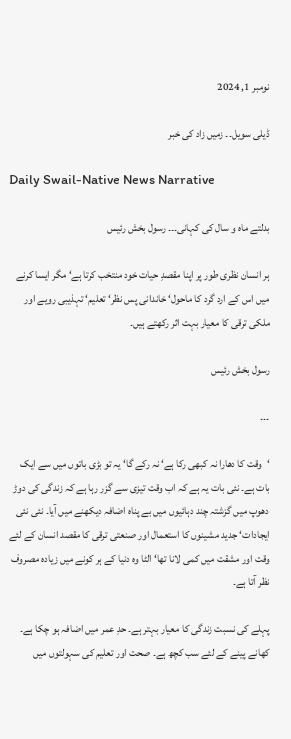نومبر 1, 2024

ڈیلی سویل۔۔ زمیں زاد کی خبر

Daily Swail-Native News Narrative

بدلتے ماہ و سال کی کہانی۔۔۔ رسول بخش رئیس

ہر انسان نظری طور پر اپنا مقصدِ حیات خود منتخب کرتا ہے‘ مگر ایسا کرنے میں اس کے ارد گرد کا ماحول‘ خاندانی پس نظر‘ تعلیم‘ تہذیبی رویے اور ملکی ترقی کا معیار بہت اثر رکھتے ہیں۔

رسول بخش رئیس

۔۔۔

‘وقت کا دھارا نہ کبھی رکا ہے‘ نہ رکے گا‘ یہ تو بڑی باتوں میں سے ایک بات ہے۔ نئی بات یہ ہے کہ اب وقت تیزی سے گزر رہا ہے کہ زندگی کی دوڑ دھوپ میں گزشتہ چند دہائیوں میں بے پناہ اضافہ دیکھنے میں آیا۔ نئی نئی ایجادات‘ جدید مشینوں کا استعمال اور صنعتی ترقی کا مقصد انسان کے لئے وقت اور مشقت میں کمی لانا تھا‘ الٹا وہ دنیا کے ہر کونے میں زیادہ مصروف نظر آتا ہے۔

پہلے کی نسبت زندگی کا معیار بہتر ہے۔ حدِ عمر میں اضافہ ہو چکا ہے۔ کھانے پینے کے لئے سب کچھ ہے۔ صحت اور تعلیم کی سہولتوں میں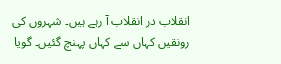انقلاب در انقلاب آ رہے ہیں۔ شہروں کی رونقیں کہاں سے کہاں پہنچ گئیں۔ گویا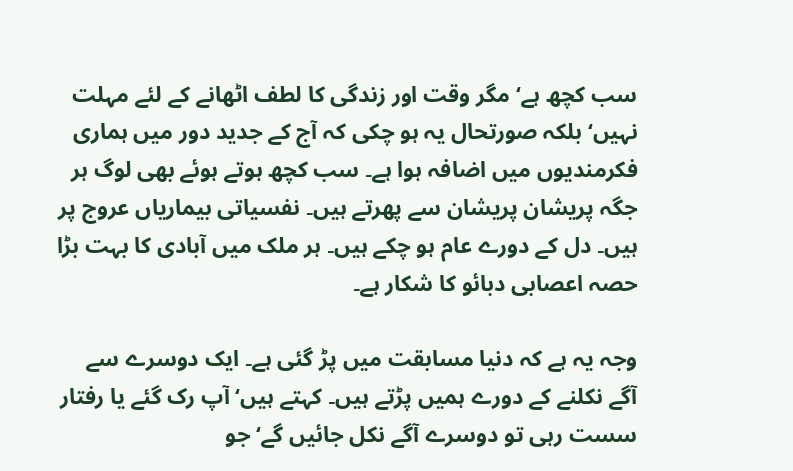سب کچھ ہے‘ مگر وقت اور زندگی کا لطف اٹھانے کے لئے مہلت نہیں‘ بلکہ صورتحال یہ ہو چکی کہ آج کے جدید دور میں ہماری فکرمندیوں میں اضافہ ہوا ہے۔ سب کچھ ہوتے ہوئے بھی لوگ ہر جگہ پریشان پریشان سے پھرتے ہیں۔ نفسیاتی بیماریاں عروج پر ہیں۔ دل کے دورے عام ہو چکے ہیں۔ ہر ملک میں آبادی کا بہت بڑا حصہ اعصابی دبائو کا شکار ہے۔

وجہ یہ ہے کہ دنیا مسابقت میں پڑ گئی ہے۔ ایک دوسرے سے آگے نکلنے کے دورے ہمیں پڑتے ہیں۔ کہتے ہیں‘ آپ رک گئے یا رفتار سست رہی تو دوسرے آگے نکل جائیں گے‘ جو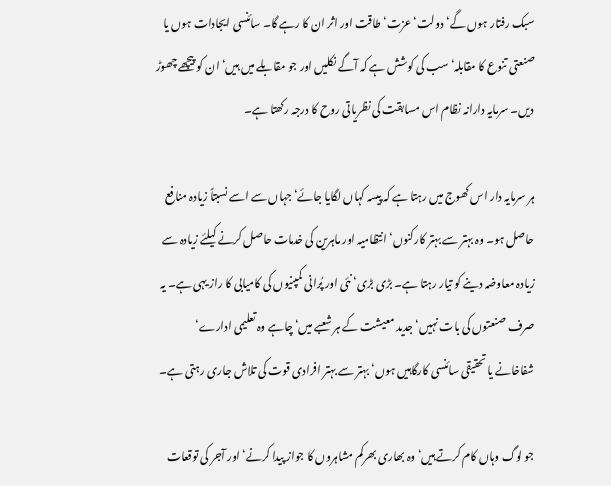سبک رفتار ہوں گے‘ دولت‘ عزت‘ طاقت اور اثر ان کا رہے گا۔ سائنسی ایجادات ہوں یا صنعتی تنوع کا مقابلہ‘ سب کی کوشش ہے کہ آگے نکلیں اور جو مقابلے میں ہیں‘ ان کو پیچھے چھوڑ دیں۔ سرمایہ دارانہ نظام اس مسابقت کی نظریاتی روح کا درجہ رکھتا ہے۔

ہر سرمایہ دار اس کھوج میں رہتا ہے کہ پیسہ کہاں لگایا جائے‘ جہاں سے اسے نسبتاً زیادہ منافع حاصل ہو۔ وہ بہتر سے بہتر کارکنوں‘ انتظامیہ اور ماہرین کی خدمات حاصل کرنے کیلئے زیادہ سے زیادہ معاوضہ دینے کو تیار رہتا ہے۔ بڑی بڑی‘ نئی اور پُرانی کمپنیوں کی کامیابی کا راز یہی ہے۔ یہ صرف صنعتوں کی بات نہیں‘ جدید معیشت کے ہر شعبے میں‘ چاہے وہ تعلیمی ادارے‘ شفاخانے یا تحقیقی سائنسی کارگاہیں ہوں‘ بہتر سے بہتر افرادی قوت کی تلاش جاری رہتی ہے۔

جو لوگ وہاں کام کرتے ہیں‘ وہ بھاری بھرکم مشاہروں کا جواز پیدا کرنے‘ اور آجر کی توقعات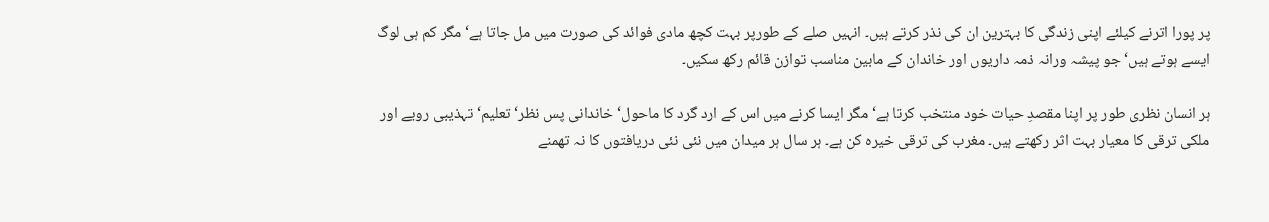پر پورا اترنے کیلئے اپنی زندگی کا بہترین ان کی نذر کرتے ہیں۔ انہیں صلے کے طورپر بہت کچھ مادی فوائد کی صورت میں مل جاتا ہے‘ مگر کم ہی لوگ ایسے ہوتے ہیں‘ جو پیشہ ورانہ ذمہ داریوں اور خاندان کے مابین مناسب توازن قائم رکھ سکیں۔

ہر انسان نظری طور پر اپنا مقصدِ حیات خود منتخب کرتا ہے‘ مگر ایسا کرنے میں اس کے ارد گرد کا ماحول‘ خاندانی پس نظر‘ تعلیم‘ تہذیبی رویے اور ملکی ترقی کا معیار بہت اثر رکھتے ہیں۔ مغرب کی ترقی خیرہ کن ہے۔ ہر سال ہر میدان میں نئی نئی دریافتوں کا نہ تھمنے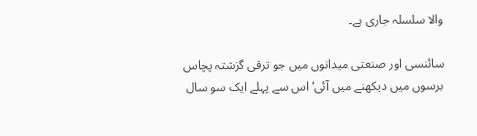والا سلسلہ جاری ہے۔

سائنسی اور صنعتی میدانوں میں جو ترقی گزشتہ پچاس برسوں میں دیکھنے میں آئی‘ اس سے پہلے ایک سو سال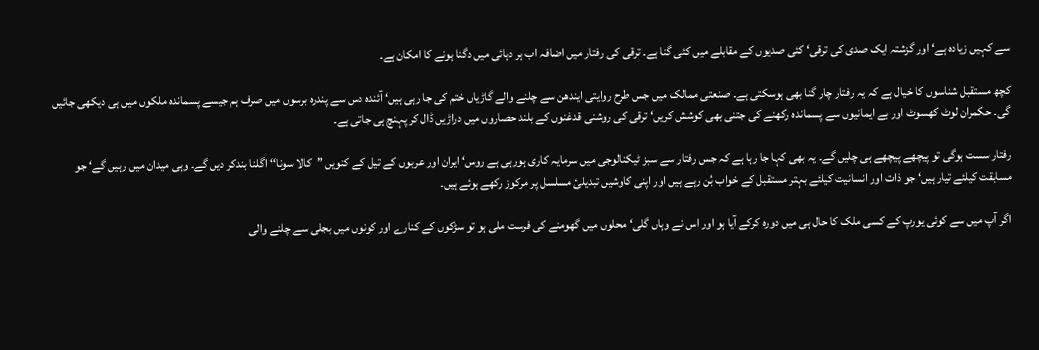سے کہیں زیادہ ہے‘ اور گزشتہ ایک صدی کی ترقی‘ کئی صدیوں کے مقابلے میں کئی گنا ہے۔ ترقی کی رفتار میں اضافہ اب ہر دہائی میں دگنا ہونے کا امکان ہے۔

کچھ مستقبل شناسوں کا خیال ہے کہ یہ رفتار چار گنا بھی ہوسکتی ہے۔ صنعتی ممالک میں جس طرح روایتی ایندھن سے چلنے والے گاڑیاں ختم کی جا رہی ہیں‘ آئندہ دس سے پندرہ برسوں میں صرف ہم جیسے پسماندہ ملکوں میں ہی دیکھی جائیں گی۔ حکمران لوٹ کھسوٹ اور بے ایمانیوں سے پسماندہ رکھنے کی جتنی بھی کوشش کریں‘ ترقی کی روشنی قدغنوں کے بلند حصاروں میں دراڑیں ڈال کر پہنچ ہی جاتی ہے۔

رفتار سست ہوگی تو پیچھے پیچھے ہی چلیں گے۔ یہ بھی کہا جا رہا ہے کہ جس رفتار سے سبز ٹیکنالوجی میں سرمایہ کاری ہورہی ہے روس‘ ایران اور عربوں کے تیل کے کنویں ”کالا سونا‘‘ اگلنا بندکر دیں گے۔ وہی میدان میں رہیں گے‘ جو مسابقت کیلئے تیار ہیں‘ جو ذات اور انسانیت کیلئے بہتر مستقبل کے خواب بُن رہے ہیں اور اپنی کاوشیں تبدیلیٔ مسلسل پر مرکوز رکھے ہوئے ہیں۔

اگر آپ میں سے کوئی یورپ کے کسی ملک کا حال ہی میں دورہ کرکے آیا ہو اور اس نے وہاں گلی‘ محلوں میں گھومنے کی فرست ملی ہو تو سڑکوں کے کنارے اور کونوں میں بجلی سے چلنے والی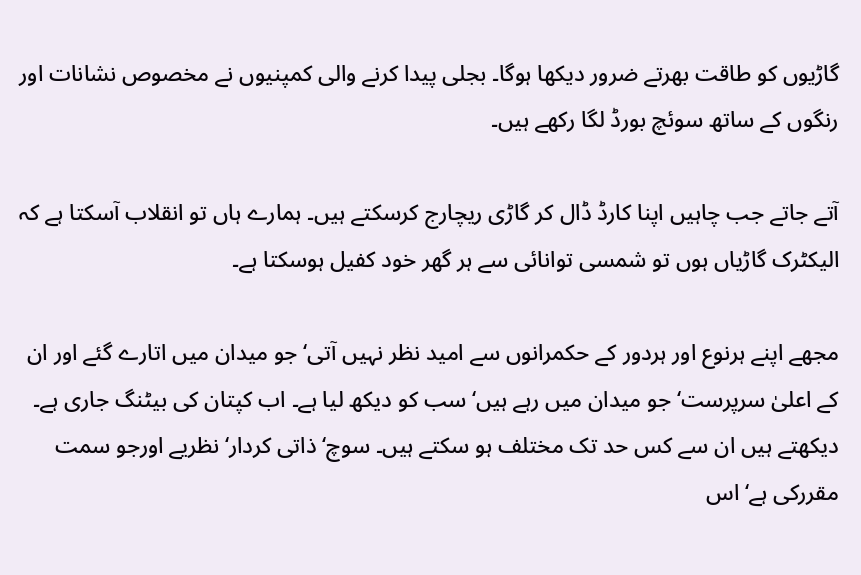گاڑیوں کو طاقت بھرتے ضرور دیکھا ہوگا۔ بجلی پیدا کرنے والی کمپنیوں نے مخصوص نشانات اور رنگوں کے ساتھ سوئچ بورڈ لگا رکھے ہیں۔

آتے جاتے جب چاہیں اپنا کارڈ ڈال کر گاڑی ریچارج کرسکتے ہیں۔ ہمارے ہاں تو انقلاب آسکتا ہے کہ الیکٹرک گاڑیاں ہوں تو شمسی توانائی سے ہر گھر خود کفیل ہوسکتا ہے۔

مجھے اپنے ہرنوع اور ہردور کے حکمرانوں سے امید نظر نہیں آتی‘ جو میدان میں اتارے گئے اور ان کے اعلیٰ سرپرست‘ جو میدان میں رہے ہیں‘ سب کو دیکھ لیا ہے۔ اب کپتان کی بیٹنگ جاری ہے۔ دیکھتے ہیں ان سے کس حد تک مختلف ہو سکتے ہیں۔ سوچ‘ ذاتی کردار‘ نظریے اورجو سمت مقررکی ہے‘ اس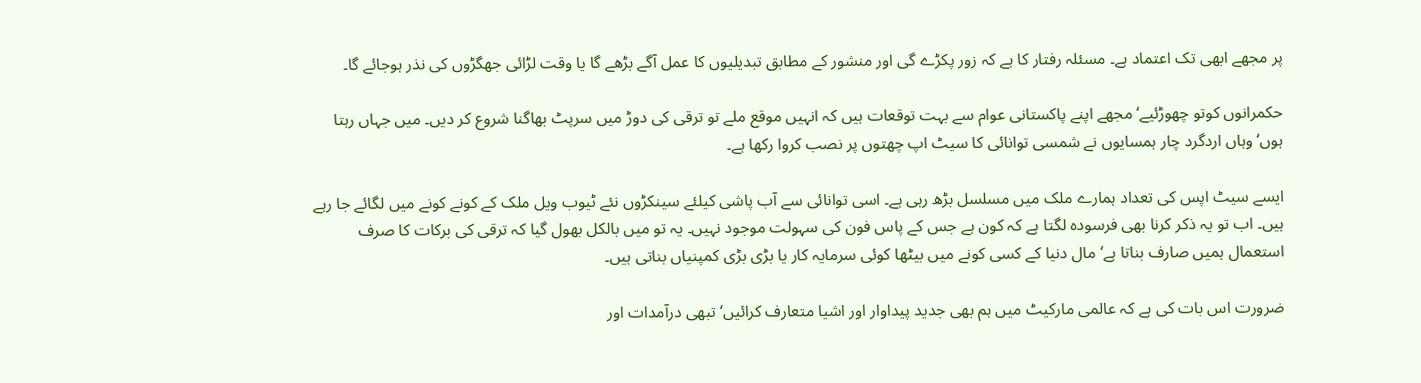پر مجھے ابھی تک اعتماد ہے۔ مسئلہ رفتار کا ہے کہ زور پکڑے گی اور منشور کے مطابق تبدیلیوں کا عمل آگے بڑھے گا یا وقت لڑائی جھگڑوں کی نذر ہوجائے گا۔

حکمرانوں کوتو چھوڑئیے‘ مجھے اپنے پاکستانی عوام سے بہت توقعات ہیں کہ انہیں موقع ملے تو ترقی کی دوڑ میں سرپٹ بھاگنا شروع کر دیں۔ میں جہاں رہتا ہوں‘وہاں اردگرد چار ہمسایوں نے شمسی توانائی کا سیٹ اپ چھتوں پر نصب کروا رکھا ہے۔

ایسے سیٹ اپس کی تعداد ہمارے ملک میں مسلسل بڑھ رہی ہے۔ اسی توانائی سے آب پاشی کیلئے سینکڑوں نئے ٹیوب ویل ملک کے کونے کونے میں لگائے جا رہے ہیں۔ اب تو یہ ذکر کرنا بھی فرسودہ لگتا ہے کہ کون ہے جس کے پاس فون کی سہولت موجود نہیں۔ یہ تو میں بالکل بھول گیا کہ ترقی کی برکات کا صرف استعمال ہمیں صارف بناتا ہے‘ مال دنیا کے کسی کونے میں بیٹھا کوئی سرمایہ کار یا بڑی بڑی کمپنیاں بناتی ہیں۔

ضرورت اس بات کی ہے کہ عالمی مارکیٹ میں ہم بھی جدید پیداوار اور اشیا متعارف کرائیں‘ تبھی درآمدات اور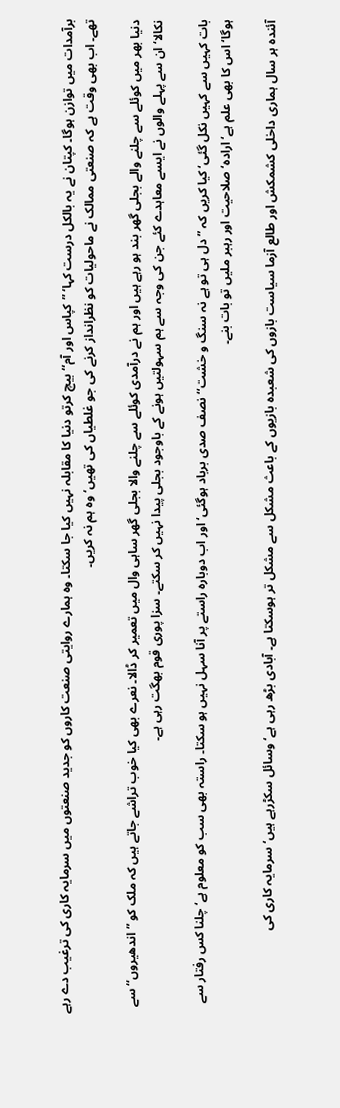برآمدات میں توازن ہوگا۔ کپتان نے یہ بالکل درست کہا‘ ”کپاس اور آم‘‘ بیچ کرتو دنیا کا مقابلہ نہیں کیا جا سکتا۔ وہ ہمارے روایتی صنعت کاروں کو جدید صنعتوں میں سرمایہ کاری کی ترغیب دے رہے تھے۔ اب بھی وقت ہے کہ صنعتی ممالک نے ماحولیات کو نظرانداز کرنے کی جو غلطیاں کی تھیں‘ وہ ہم نہ کریں۔

دنیا بھر میں کوئلے سے چلنے والے بجلی گھر بند ہو رہے ہیں اور ہم نے درآمدی کوئلے سے چلنے والا بجلی گھر ساہی وال میں تعمیر کر ڈالا۔ نعرے بھی کیا خوب تراشے جاتے ہیں کہ ملک کو ”اندھیروں‘‘ سے نکالا‘ ان سے پہلے والوں نے ایسے معاہدے کئے جن کی وجہ سے ہم سہولتیں ہونے کے باوجود بجلی پیدا نہیں کر سکتے۔ سزا پوری قوم بھگت رہی ہے۔

بات کہیں سے کہیں نکل گئی‘ کیا کریں کہ ”دل ہی تو ہے نہ سنگ و خشت‘‘ نصف صدی برباد ہوگئی‘ اور اب دوبارہ راستے پر آنا سہل نہیں ہو سکتا۔ راستہ بھی سب کو معلوم ہے‘ چلنا کس رفتار سے ہوگا‘ اس کا بھی علم ہے‘ ارادہ‘ صلاحیت اور رہبر ملیں تو بات بنے۔

آئندہ ہر سال ہماری داخلی کشمکش اور طالع آزما سیاست بازوں کی شعبدہ بازیوں کے باعث مشکل سے مشکل تر ہوسکتا ہے۔ آبادی بڑھ رہی ہے‘ وسائل سکڑرہے ہیں‘ سرمایہ کاری کی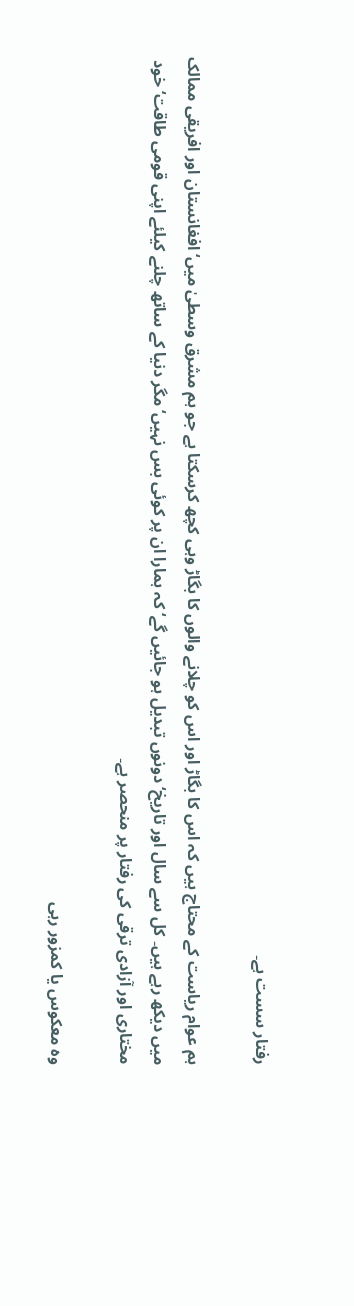رفتار سست ہے۔

ہم عوام ریاست کے محتاج ہیں کہ اس کا بگاڑ اور اس کو چلانے والوں کا بگاڑ وہی کچھ کرسکتا ہے جو ہم مشرق وسطیٰ میں‘ افغانستان اور افریقی ممالک میں دیکھ رہے ہیں۔ کل سے سال اور تاریخ‘ دونوں تبدیل ہو جائیں گے‘ کہ ہمارا ان پر کوئی بس نہیں‘ مگر دنیا کے ساتھ چلنے کیلئے اپنی قومی طاقت‘ خود مختاری اور آزادی ترقی کی رفتار پر منحصر ہے۔

وہ معکوس یا کمزور رہی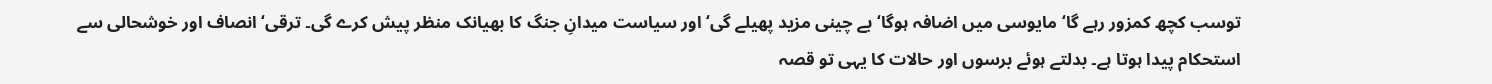توسب کچھ کمزور رہے گا‘ مایوسی میں اضافہ ہوگا‘ بے چینی مزید پھیلے گی‘ اور سیاست میدانِ جنگ کا بھیانک منظر پیش کرے گی۔ ترقی‘ انصاف اور خوشحالی سے استحکام پیدا ہوتا ہے۔ بدلتے ہوئے برسوں اور حالات کا یہی تو قصہ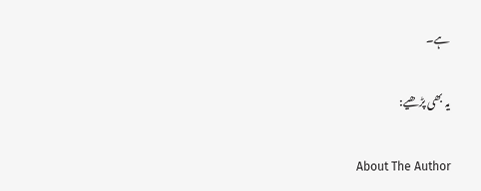ہے۔

یہ بھی پڑھیے:

About The Author